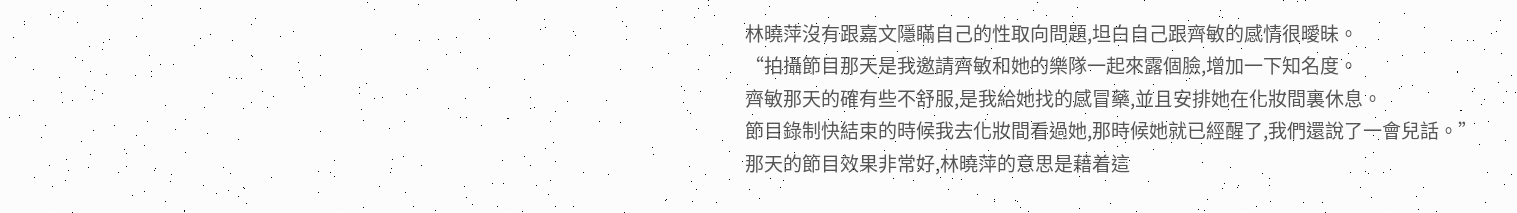林曉萍沒有跟嘉文隱瞞自己的性取向問題,坦白自己跟齊敏的感情很曖昧。
“拍攝節目那天是我邀請齊敏和她的樂隊一起來露個臉,增加一下知名度。
齊敏那天的確有些不舒服,是我給她找的感冒藥,並且安排她在化妝間裏休息。
節目錄制快結束的時候我去化妝間看過她,那時候她就已經醒了,我們還說了一會兒話。”
那天的節目效果非常好,林曉萍的意思是藉着這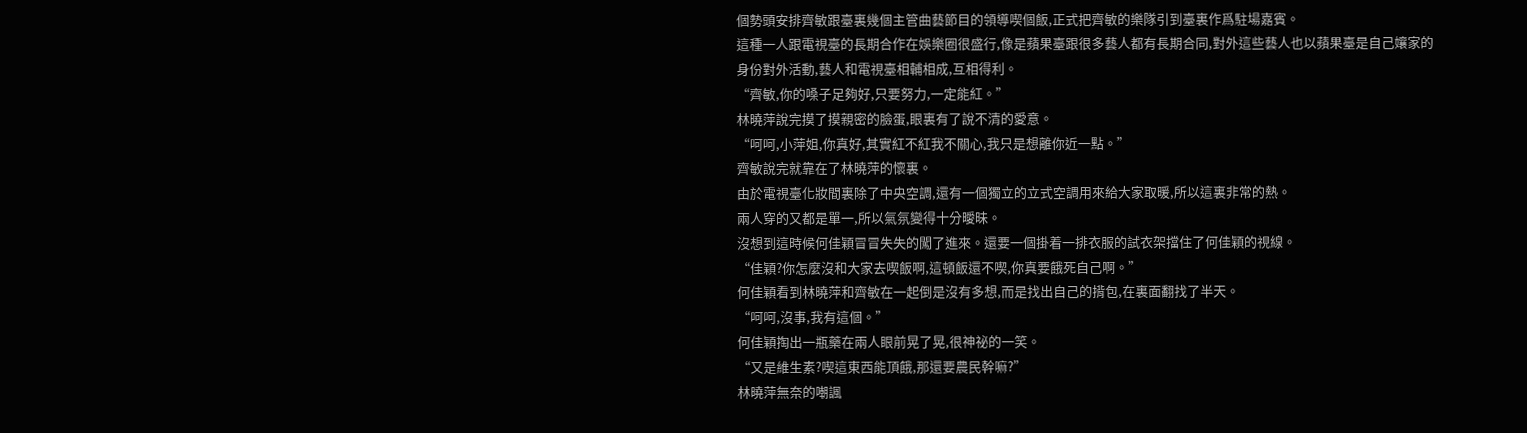個勢頭安排齊敏跟臺裏幾個主管曲藝節目的領導喫個飯,正式把齊敏的樂隊引到臺裏作爲駐場嘉賓。
這種一人跟電視臺的長期合作在娛樂圈很盛行,像是蘋果臺跟很多藝人都有長期合同,對外這些藝人也以蘋果臺是自己孃家的身份對外活動,藝人和電視臺相輔相成,互相得利。
“齊敏,你的嗓子足夠好,只要努力,一定能紅。”
林曉萍說完摸了摸親密的臉蛋,眼裏有了說不清的愛意。
“呵呵,小萍姐,你真好,其實紅不紅我不關心,我只是想離你近一點。”
齊敏說完就靠在了林曉萍的懷裏。
由於電視臺化妝間裏除了中央空調,還有一個獨立的立式空調用來給大家取暖,所以這裏非常的熱。
兩人穿的又都是單一,所以氣氛變得十分曖昧。
沒想到這時候何佳穎冒冒失失的闖了進來。還要一個掛着一排衣服的試衣架擋住了何佳穎的視線。
“佳穎?你怎麼沒和大家去喫飯啊,這頓飯還不喫,你真要餓死自己啊。”
何佳穎看到林曉萍和齊敏在一起倒是沒有多想,而是找出自己的揹包,在裏面翻找了半天。
“呵呵,沒事,我有這個。”
何佳穎掏出一瓶藥在兩人眼前晃了晃,很神祕的一笑。
“又是維生素?喫這東西能頂餓,那還要農民幹嘛?”
林曉萍無奈的嘲諷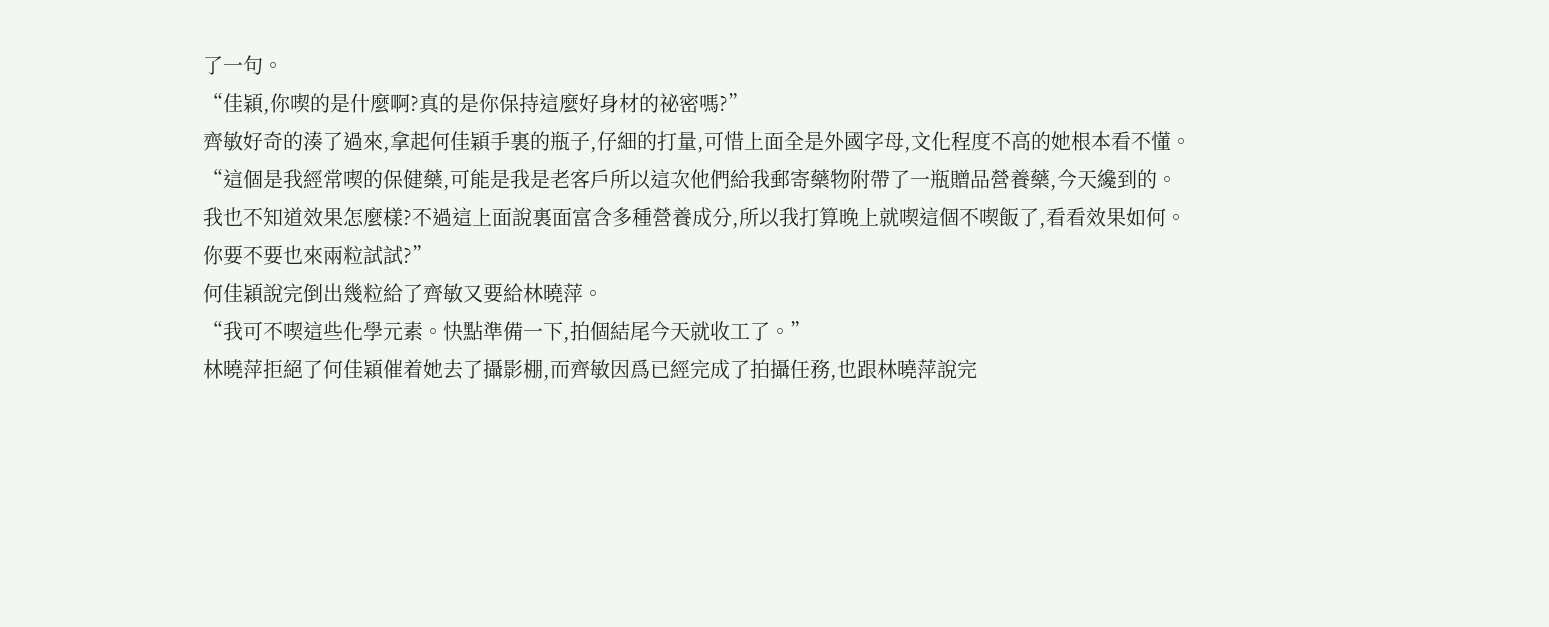了一句。
“佳穎,你喫的是什麼啊?真的是你保持這麼好身材的祕密嗎?”
齊敏好奇的湊了過來,拿起何佳穎手裏的瓶子,仔細的打量,可惜上面全是外國字母,文化程度不高的她根本看不懂。
“這個是我經常喫的保健藥,可能是我是老客戶所以這次他們給我郵寄藥物附帶了一瓶贈品營養藥,今天纔到的。
我也不知道效果怎麼樣?不過這上面說裏面富含多種營養成分,所以我打算晚上就喫這個不喫飯了,看看效果如何。
你要不要也來兩粒試試?”
何佳穎說完倒出幾粒給了齊敏又要給林曉萍。
“我可不喫這些化學元素。快點準備一下,拍個結尾今天就收工了。”
林曉萍拒絕了何佳穎催着她去了攝影棚,而齊敏因爲已經完成了拍攝任務,也跟林曉萍說完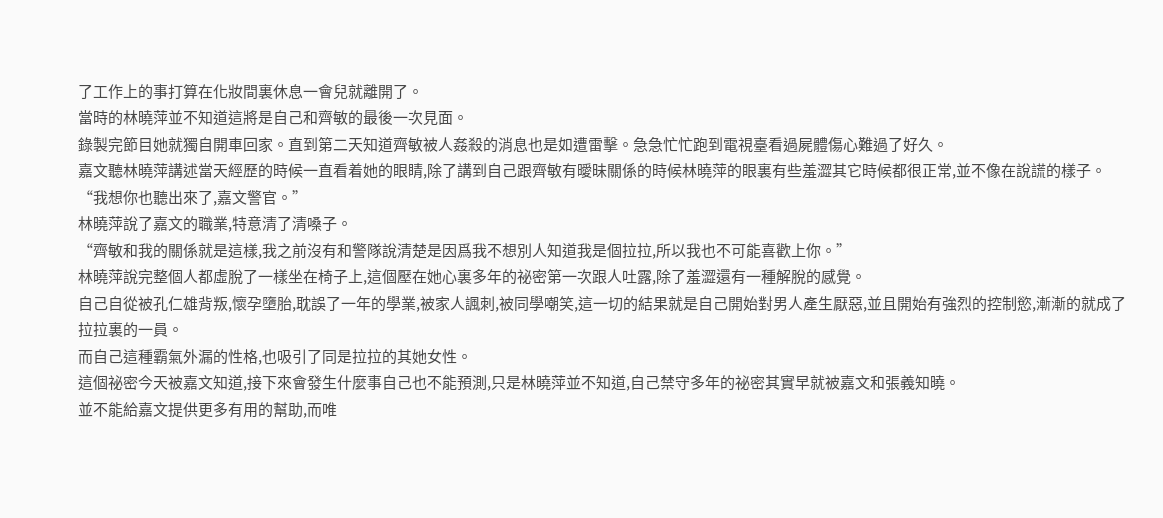了工作上的事打算在化妝間裏休息一會兒就離開了。
當時的林曉萍並不知道這將是自己和齊敏的最後一次見面。
錄製完節目她就獨自開車回家。直到第二天知道齊敏被人姦殺的消息也是如遭雷擊。急急忙忙跑到電視臺看過屍體傷心難過了好久。
嘉文聽林曉萍講述當天經歷的時候一直看着她的眼睛,除了講到自己跟齊敏有曖昧關係的時候林曉萍的眼裏有些羞澀其它時候都很正常,並不像在說謊的樣子。
“我想你也聽出來了,嘉文警官。”
林曉萍說了嘉文的職業,特意清了清嗓子。
“齊敏和我的關係就是這樣,我之前沒有和警隊說清楚是因爲我不想別人知道我是個拉拉,所以我也不可能喜歡上你。”
林曉萍說完整個人都虛脫了一樣坐在椅子上,這個壓在她心裏多年的祕密第一次跟人吐露,除了羞澀還有一種解脫的感覺。
自己自從被孔仁雄背叛,懷孕墮胎,耽誤了一年的學業,被家人諷刺,被同學嘲笑,這一切的結果就是自己開始對男人產生厭惡,並且開始有強烈的控制慾,漸漸的就成了拉拉裏的一員。
而自己這種霸氣外漏的性格,也吸引了同是拉拉的其她女性。
這個祕密今天被嘉文知道,接下來會發生什麼事自己也不能預測,只是林曉萍並不知道,自己禁守多年的祕密其實早就被嘉文和張義知曉。
並不能給嘉文提供更多有用的幫助,而唯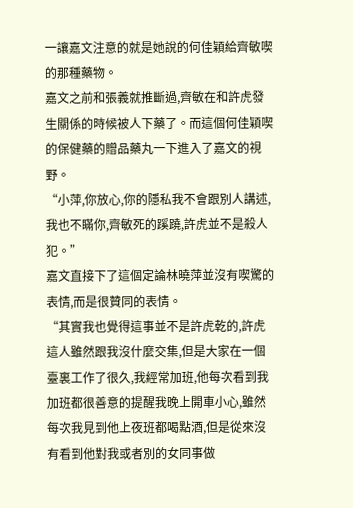一讓嘉文注意的就是她說的何佳穎給齊敏喫的那種藥物。
嘉文之前和張義就推斷過,齊敏在和許虎發生關係的時候被人下藥了。而這個何佳穎喫的保健藥的贈品藥丸一下進入了嘉文的視野。
“小萍,你放心,你的隱私我不會跟別人講述,我也不瞞你,齊敏死的蹊蹺,許虎並不是殺人犯。”
嘉文直接下了這個定論林曉萍並沒有喫驚的表情,而是很贊同的表情。
“其實我也覺得這事並不是許虎乾的,許虎這人雖然跟我沒什麼交集,但是大家在一個臺裏工作了很久,我經常加班,他每次看到我加班都很善意的提醒我晚上開車小心,雖然每次我見到他上夜班都喝點酒,但是從來沒有看到他對我或者別的女同事做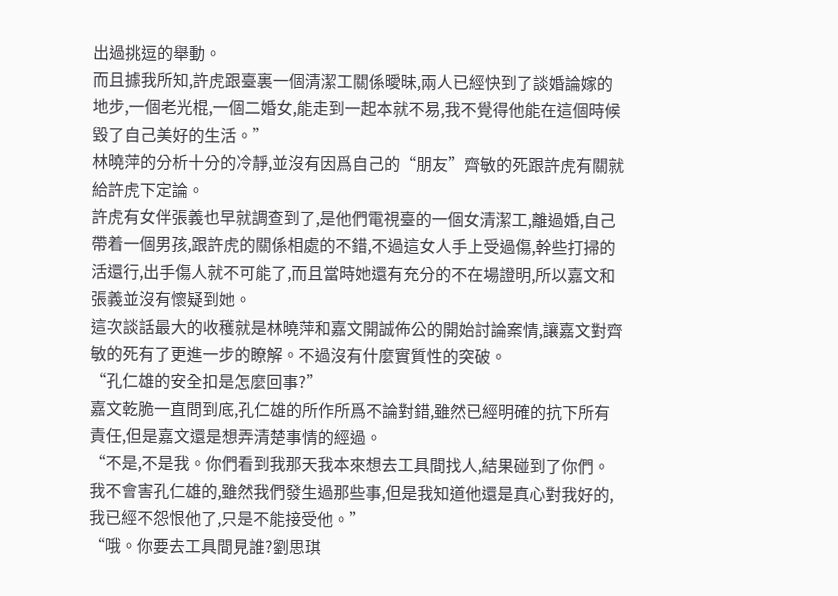出過挑逗的舉動。
而且據我所知,許虎跟臺裏一個清潔工關係曖昧,兩人已經快到了談婚論嫁的地步,一個老光棍,一個二婚女,能走到一起本就不易,我不覺得他能在這個時候毀了自己美好的生活。”
林曉萍的分析十分的冷靜,並沒有因爲自己的“朋友”齊敏的死跟許虎有關就給許虎下定論。
許虎有女伴張義也早就調查到了,是他們電視臺的一個女清潔工,離過婚,自己帶着一個男孩,跟許虎的關係相處的不錯,不過這女人手上受過傷,幹些打掃的活還行,出手傷人就不可能了,而且當時她還有充分的不在場證明,所以嘉文和張義並沒有懷疑到她。
這次談話最大的收穫就是林曉萍和嘉文開誠佈公的開始討論案情,讓嘉文對齊敏的死有了更進一步的瞭解。不過沒有什麼實質性的突破。
“孔仁雄的安全扣是怎麼回事?”
嘉文乾脆一直問到底,孔仁雄的所作所爲不論對錯,雖然已經明確的抗下所有責任,但是嘉文還是想弄清楚事情的經過。
“不是,不是我。你們看到我那天我本來想去工具間找人,結果碰到了你們。我不會害孔仁雄的,雖然我們發生過那些事,但是我知道他還是真心對我好的,我已經不怨恨他了,只是不能接受他。”
“哦。你要去工具間見誰?劉思琪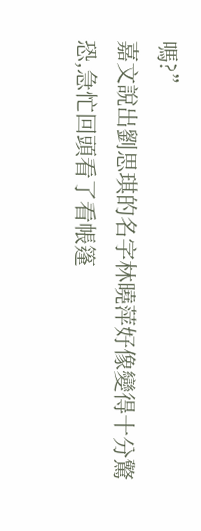嗎?”
嘉文說出劉思琪的名字林曉萍好像變得十分驚恐,急忙回頭看了看帳篷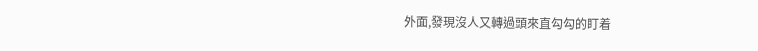外面,發現沒人又轉過頭來直勾勾的盯着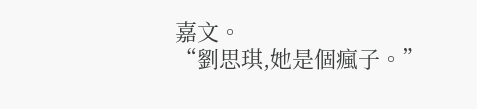嘉文。
“劉思琪,她是個瘋子。”